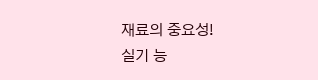재료의 중요성!
실기 능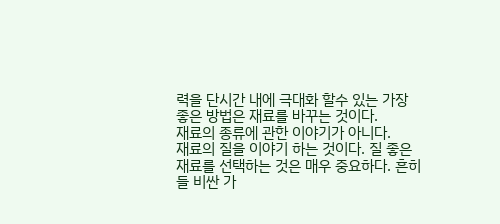력을 단시간 내에 극대화 할수 있는 가장 좋은 방법은 재료를 바꾸는 것이다.
재료의 종류에 관한 이야기가 아니다.
재료의 질을 이야기 하는 것이다. 질 좋은 재료를 선택하는 것은 매우 중요하다. 흔히들 비싼 가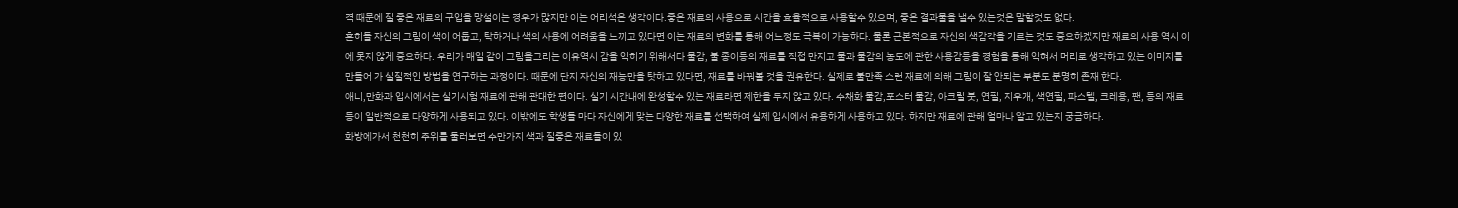격 때문에 질 좋은 재료의 구입을 망설이는 경우가 많지만 이는 어리석은 생각이다.좋은 재료의 사용으로 시간을 효율적으로 사용할수 있으며, 좋은 결과물을 낼수 있는것은 말할것도 없다.
흔히들 자신의 그림이 색이 어둡고, 탁하거나 색의 사용에 어려움을 느끼고 있다면 이는 재료의 변화를 통해 어느정도 극복이 가능하다. 물론 근본적으로 자신의 색감각을 기르는 것도 중요하겠지만 재료의 사용 역시 이에 못지 않게 중요하다. 우리가 매일 같이 그림을그리는 이유역시 감을 익히기 위해서다 물감, 불 종이등의 재료를 직접 만지고 물과 물감의 농도에 관한 사용감등을 경험을 통해 익혀서 머리로 생각하고 있는 이미지를 만들어 가 실질적인 방법을 연구하는 과정이다. 때문에 단지 자신의 재능만을 탓하고 있다면, 재료를 바꿔볼 것을 권유한다. 실제로 불만족 스런 재료에 의해 그림이 잘 안되는 부분도 분명히 존재 한다.
애니,만화과 입시에서는 실기시험 재료에 관해 관대한 편이다. 실기 시간내에 완성할수 있는 재료라면 제한을 두지 않고 있다. 수채화 물감,포스터 물감, 아크릴 붓, 연필, 지우개, 색연필, 파스텔, 크레용, 팬, 등의 재료등이 일반적으로 다양하게 사용되고 있다. 이밖에도 학생들 마다 자신에게 맞는 다양한 재료를 선택하여 실제 입시에서 유용하게 사용하고 있다. 하지만 재료에 관해 얼마나 알고 있는지 궁금하다.
화방에가서 천천히 주위를 둘러보면 수만가지 색과 질좋은 재료들이 있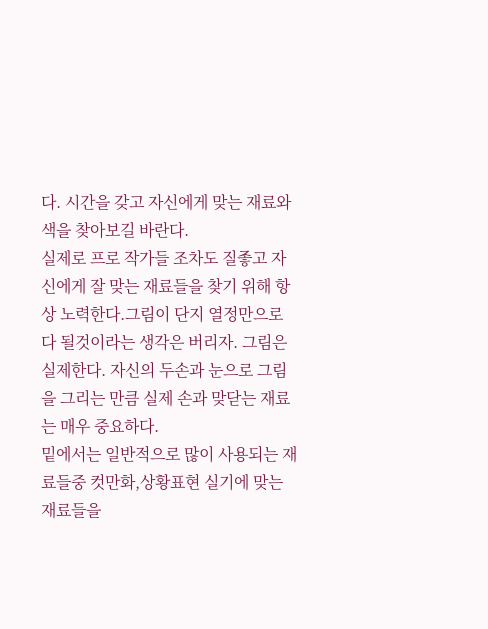다. 시간을 갖고 자신에게 맞는 재료와 색을 찾아보길 바란다.
실제로 프로 작가들 조차도 질좋고 자신에게 잘 맞는 재료들을 찾기 위해 항상 노력한다.그림이 단지 열정만으로 다 될것이라는 생각은 버리자. 그림은 실제한다. 자신의 두손과 눈으로 그림을 그리는 만큼 실제 손과 맞닫는 재료는 매우 중요하다.
밑에서는 일반적으로 많이 사용되는 재료들중 컷만화,상황표현 실기에 맞는 재료들을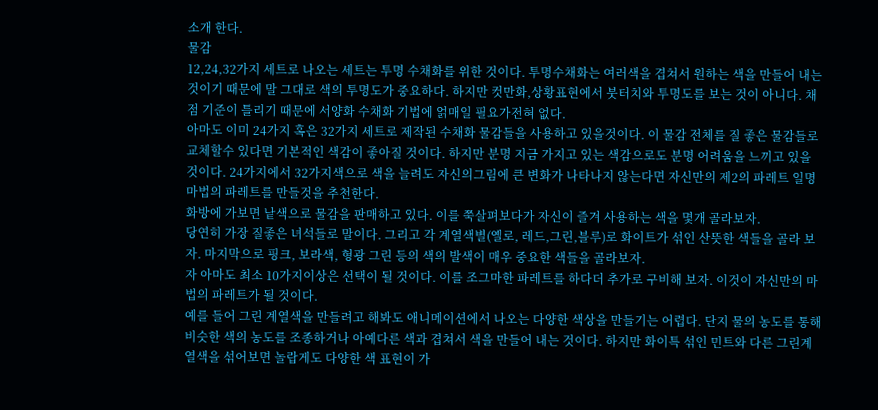소개 한다.
물감
12,24,32가지 세트로 나오는 세트는 투명 수채화를 위한 것이다. 투명수채화는 여러색을 겹쳐서 원하는 색을 만들어 내는 것이기 때문에 말 그대로 색의 투명도가 중요하다. 하지만 컷만화,상황표현에서 붓터치와 투명도를 보는 것이 아니다. 채점 기준이 틀리기 때문에 서양화 수채화 기법에 얽매일 필요가전혀 없다.
아마도 이미 24가지 혹은 32가지 세트로 제작된 수채화 물감들을 사용하고 있을것이다. 이 물감 전체를 질 좋은 물감들로 교체할수 있다면 기본적인 색감이 좋아질 것이다. 하지만 분명 지금 가지고 있는 색감으로도 분명 어려움을 느끼고 있을 것이다. 24가지에서 32가지색으로 색을 늘려도 자신의그림에 큰 변화가 나타나지 않는다면 자신만의 제2의 파레트 일명 마법의 파레트를 만들것을 추천한다.
화방에 가보면 낱색으로 물감을 판매하고 있다. 이를 쭉살펴보다가 자신이 즐겨 사용하는 색을 몇개 골라보자.
당연히 가장 질좋은 녀석들로 말이다. 그리고 각 계열색별(옐로, 레드,그린,블루)로 화이트가 섞인 산뜻한 색들을 골라 보자. 마지막으로 핑크, 보라색, 형광 그린 등의 색의 발색이 매우 중요한 색들을 골라보자.
자 아마도 최소 10가지이상은 선택이 될 것이다. 이를 조그마한 파레트를 하다더 추가로 구비해 보자. 이것이 자신만의 마법의 파레트가 될 것이다.
예를 들어 그린 계열색을 만들려고 해봐도 애니메이션에서 나오는 다양한 색상을 만들기는 어렵다. 단지 물의 농도를 통해 비슷한 색의 농도를 조종하거나 아예다른 색과 겹쳐서 색을 만들어 내는 것이다. 하지만 화이특 섞인 민트와 다른 그린계열색을 섞어보면 놀랍게도 다양한 색 표현이 가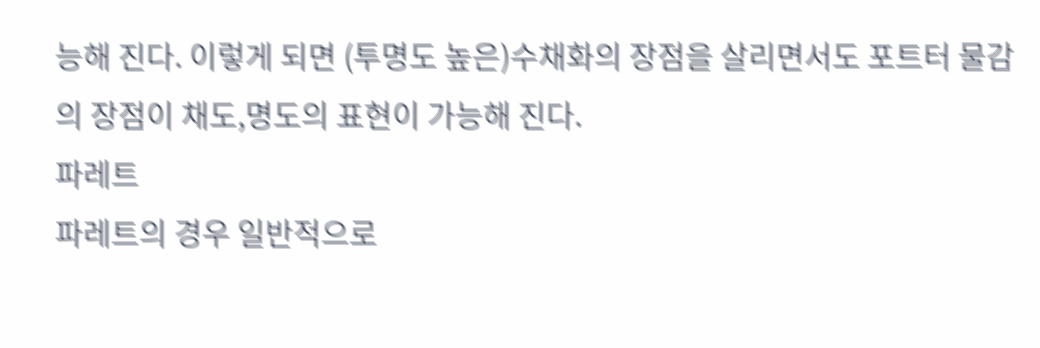능해 진다. 이렇게 되면 (투명도 높은)수채화의 장점을 살리면서도 포트터 물감의 장점이 채도,명도의 표현이 가능해 진다.
파레트
파레트의 경우 일반적으로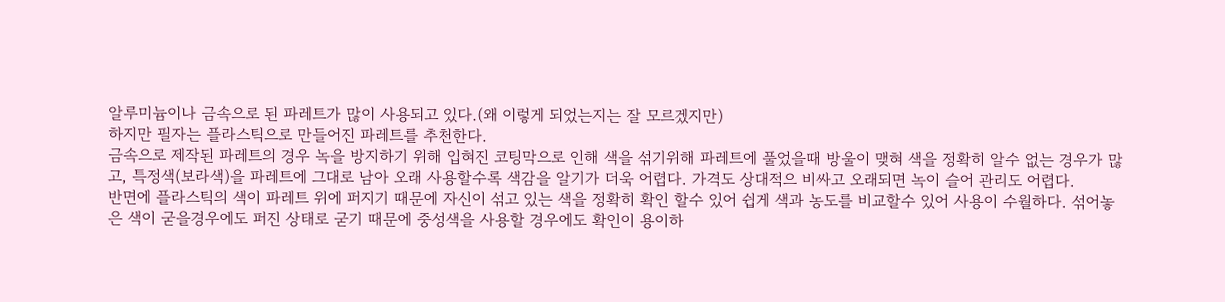알루미늄이나 금속으로 된 파레트가 많이 사용되고 있다.(왜 이렇게 되었는지는 잘 모르겠지만)
하지만 필자는 플라스틱으로 만들어진 파레트를 추천한다.
금속으로 제작된 파레트의 경우 녹을 방지하기 위해 입혀진 코팅막으로 인해 색을 섞기위해 파레트에 풀었을때 방울이 맺혀 색을 정확히 알수 없는 경우가 많고, 특정색(보라색)을 파레트에 그대로 남아 오래 사용할수록 색감을 알기가 더욱 어렵다. 가격도 상대적으 비싸고 오래되면 녹이 슬어 관리도 어렵다.
반면에 플라스틱의 색이 파레트 위에 퍼지기 때문에 자신이 섞고 있는 색을 정확히 확인 할수 있어 쉽게 색과 농도를 비교할수 있어 사용이 수월하다. 섞어놓은 색이 굳을경우에도 퍼진 상태로 굳기 때문에 중성색을 사용할 경우에도 확인이 용이하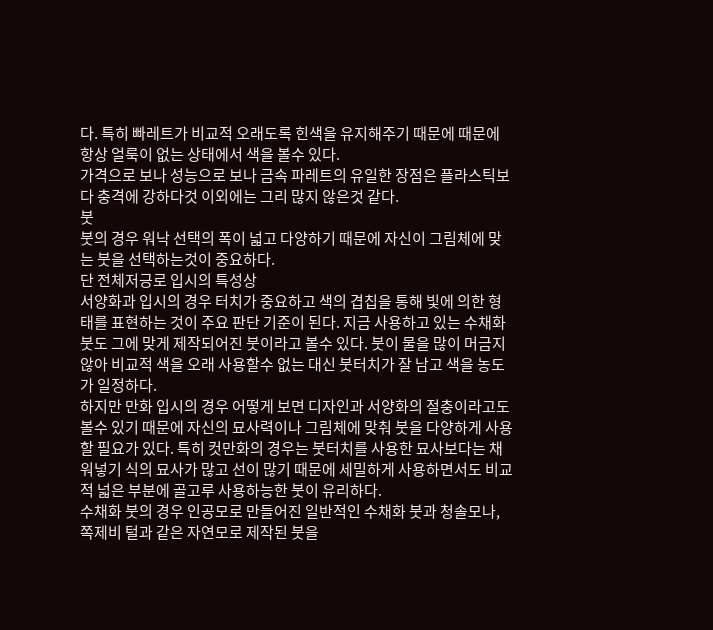다. 특히 빠레트가 비교적 오래도록 힌색을 유지해주기 때문에 때문에 항상 얼룩이 없는 상태에서 색을 볼수 있다.
가격으로 보나 성능으로 보나 금속 파레트의 유일한 장점은 플라스틱보다 충격에 강하다것 이외에는 그리 많지 않은것 같다.
붓
붓의 경우 워낙 선택의 폭이 넓고 다양하기 때문에 자신이 그림체에 맞는 붓을 선택하는것이 중요하다.
단 전체저긍로 입시의 특성상
서양화과 입시의 경우 터치가 중요하고 색의 겹칩을 통해 빛에 의한 형태를 표현하는 것이 주요 판단 기준이 된다. 지금 사용하고 있는 수채화 붓도 그에 맞게 제작되어진 붓이라고 볼수 있다. 붓이 물을 많이 머금지 않아 비교적 색을 오래 사용할수 없는 대신 붓터치가 잘 남고 색을 농도가 일정하다.
하지만 만화 입시의 경우 어떻게 보면 디자인과 서양화의 절충이라고도 볼수 있기 때문에 자신의 묘사력이나 그림체에 맞춰 붓을 다양하게 사용할 필요가 있다. 특히 컷만화의 경우는 붓터치를 사용한 묘사보다는 채워넣기 식의 묘사가 많고 선이 많기 때문에 세밀하게 사용하면서도 비교적 넓은 부분에 골고루 사용하능한 붓이 유리하다.
수채화 붓의 경우 인공모로 만들어진 일반적인 수채화 붓과 청솔모나, 쪽제비 털과 같은 자연모로 제작된 붓을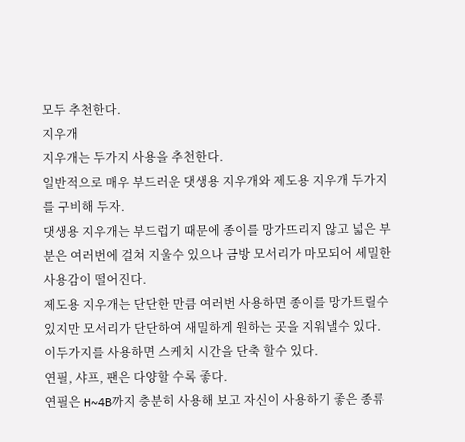모두 추천한다.
지우개
지우개는 두가지 사용을 추천한다.
일반적으로 매우 부드러운 댓생용 지우개와 제도용 지우개 두가지를 구비해 두자.
댓생용 지우개는 부드럽기 때문에 종이를 망가뜨리지 않고 넓은 부분은 여러번에 걸쳐 지울수 있으나 금방 모서리가 마모되어 세밀한 사용감이 떨어진다.
제도용 지우개는 단단한 만큼 여러번 사용하면 종이를 망가트릴수 있지만 모서리가 단단하여 새밀하게 원하는 곳을 지워낼수 있다.
이두가지를 사용하면 스케치 시간을 단축 할수 있다.
연필, 샤프, 팬은 다양할 수록 좋다.
연필은 H~4B까지 충분히 사용해 보고 자신이 사용하기 좋은 종류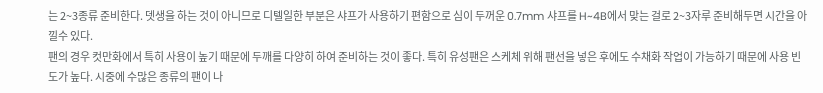는 2~3종류 준비한다. 뎃생을 하는 것이 아니므로 디텔일한 부분은 샤프가 사용하기 편함으로 심이 두꺼운 0.7mm 샤프를 H~4B에서 맞는 걸로 2~3자루 준비해두면 시간을 아낄수 있다.
팬의 경우 컷만화에서 특히 사용이 높기 때문에 두깨를 다양히 하여 준비하는 것이 좋다. 특히 유성팬은 스케체 위해 팬선을 넣은 후에도 수채화 작업이 가능하기 때문에 사용 빈도가 높다. 시중에 수많은 종류의 팬이 나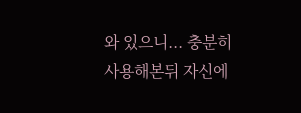와 있으니... 충분히 사용해본뒤 자신에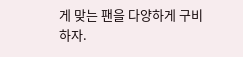게 맞는 팬을 다양하게 구비하자.